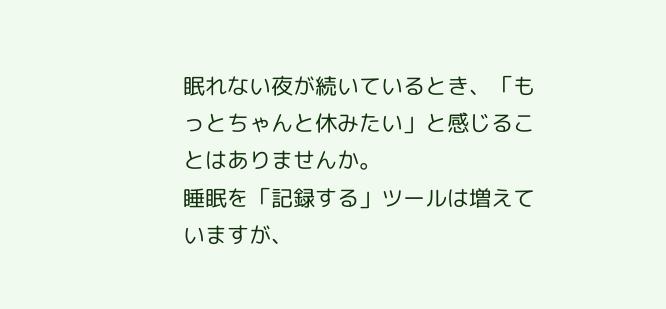眠れない夜が続いているとき、「もっとちゃんと休みたい」と感じることはありませんか。
睡眠を「記録する」ツールは増えていますが、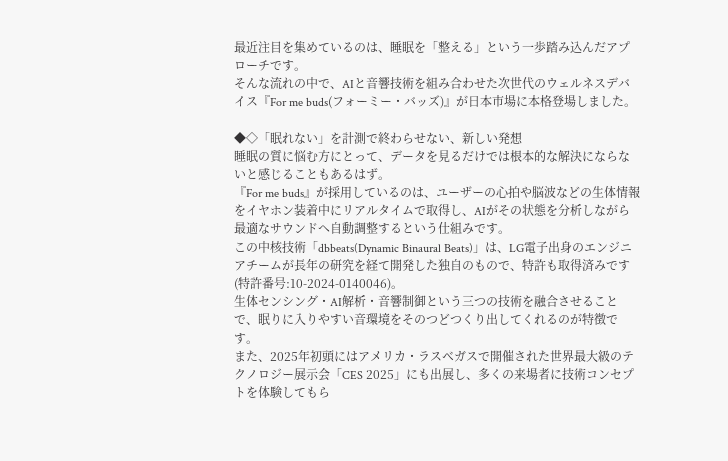最近注目を集めているのは、睡眠を「整える」という一歩踏み込んだアプローチです。
そんな流れの中で、AIと音響技術を組み合わせた次世代のウェルネスデバイス『For me buds(フォーミー・バッズ)』が日本市場に本格登場しました。

◆◇「眠れない」を計測で終わらせない、新しい発想
睡眠の質に悩む方にとって、データを見るだけでは根本的な解決にならないと感じることもあるはず。
『For me buds』が採用しているのは、ユーザーの心拍や脳波などの生体情報をイヤホン装着中にリアルタイムで取得し、AIがその状態を分析しながら最適なサウンドへ自動調整するという仕組みです。
この中核技術「dbbeats(Dynamic Binaural Beats)」は、LG電子出身のエンジニアチームが長年の研究を経て開発した独自のもので、特許も取得済みです(特許番号:10-2024-0140046)。
生体センシング・AI解析・音響制御という三つの技術を融合させることで、眠りに入りやすい音環境をそのつどつくり出してくれるのが特徴です。
また、2025年初頭にはアメリカ・ラスベガスで開催された世界最大級のテクノロジー展示会「CES 2025」にも出展し、多くの来場者に技術コンセプトを体験してもら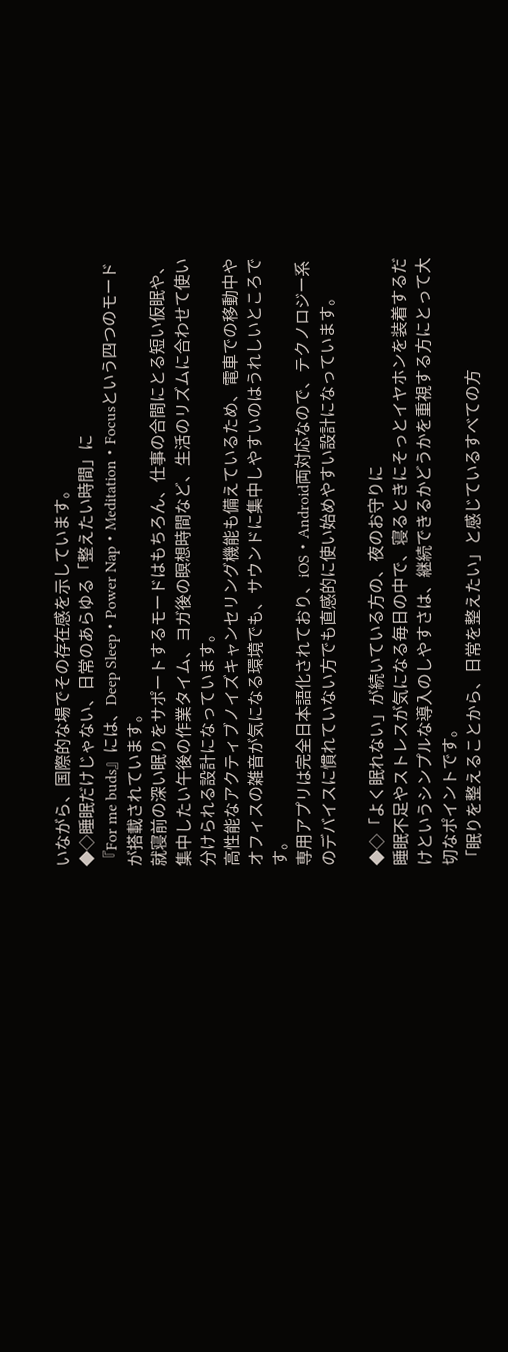いながら、国際的な場でその存在感を示しています。
◆◇睡眠だけじゃない、日常のあらゆる「整えたい時間」に
『For me buds』には、Deep Sleep・Power Nap・Meditation・Focusという四つのモードが搭載されています。
就寝前の深い眠りをサポートするモードはもちろん、仕事の合間にとる短い仮眠や、集中したい午後の作業タイム、ヨガ後の瞑想時間など、生活のリズムに合わせて使い分けられる設計になっています。
高性能なアクティブノイズキャンセリング機能も備えているため、電車での移動中やオフィスの雑音が気になる環境でも、サウンドに集中しやすいのはうれしいところです。
専用アプリは完全日本語化されており、iOS・Android両対応なので、テクノロジー系のデバイスに慣れていない方でも直感的に使い始めやすい設計になっています。

◆◇「よく眠れない」が続いている方の、夜のお守りに
睡眠不足やストレスが気になる毎日の中で、寝るときにそっとイヤホンを装着するだけというシンプルな導入のしやすさは、継続できるかどうかを重視する方にとって大切なポイントです。
「眠りを整えることから、日常を整えたい」と感じているすべての方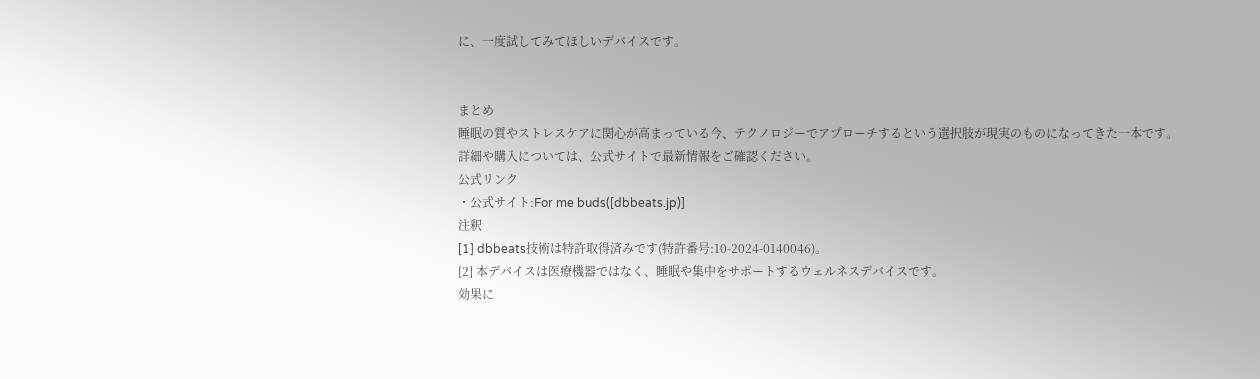に、一度試してみてほしいデバイスです。


まとめ
睡眠の質やストレスケアに関心が高まっている今、テクノロジーでアプローチするという選択肢が現実のものになってきた一本です。
詳細や購入については、公式サイトで最新情報をご確認ください。
公式リンク
・公式サイト:For me buds([dbbeats.jp)]
注釈
[1] dbbeats技術は特許取得済みです(特許番号:10-2024-0140046)。
[2] 本デバイスは医療機器ではなく、睡眠や集中をサポートするウェルネスデバイスです。
効果に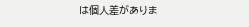は個人差がありま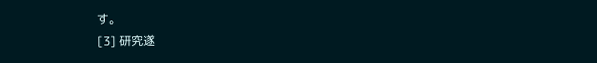す。
[3] 研究遂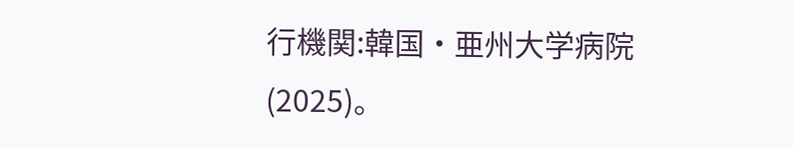行機関:韓国・亜州大学病院(2025)。